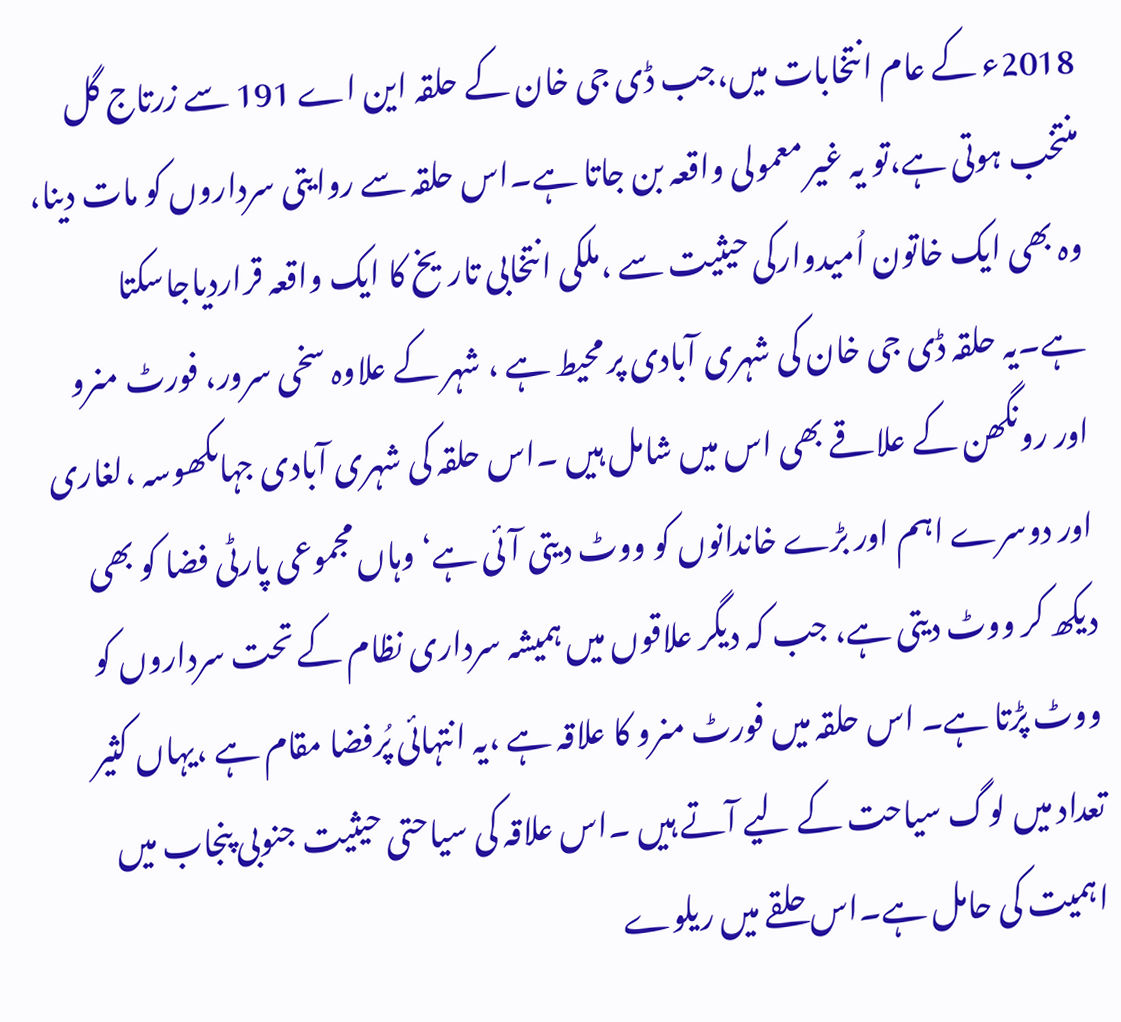2018ء کے عام انتخابات میں،جب ڈی جی خان کے حلقہ این اے 191 سے زرتاج گل منتخب ہوتی ہے،تو یہ غیر معمولی واقعہ بن جاتا ہے۔اس حلقہ سے روایتی سرداروں کو مات دینا، وہ بھی ایک خاتون اُمیدوارکی حیثیت سے ،ملکی انتخابی تاریخ کا ایک واقعہ قراردیاجاسکتا ہے۔یہ حلقہ ڈی جی خان کی شہری آبادی پر محیط ہے ، شہر کے علاوہ سخی سرور، فورٹ منرو اور رونگھن کے علاقے بھی اس میں شامل ہیں ۔اس حلقہ کی شہری آبادی جہاںکھوسہ ،لغاری اور دوسرے اہم اور بڑے خاندانوں کو ووٹ دیتی آئی ہے‘ وہاں مجموعی پارٹی فضا کو بھی دیکھ کر ووٹ دیتی ہے، جب کہ دیگر علاقوں میں ہمیشہ سرداری نظام کے تحت سرداروں کو ووٹ پڑتا ہے۔ اس حلقہ میں فورٹ منرو کا علاقہ ہے ،یہ انتہائی پُرفضا مقام ہے ،یہاں کثیر تعداد میں لوگ سیاحت کے لیے آتے ہیں ۔اس علاقہ کی سیاحتی حیثیت جنوبی پنجاب میں اہمیت کی حامل ہے۔اس حلقے میں ریلوے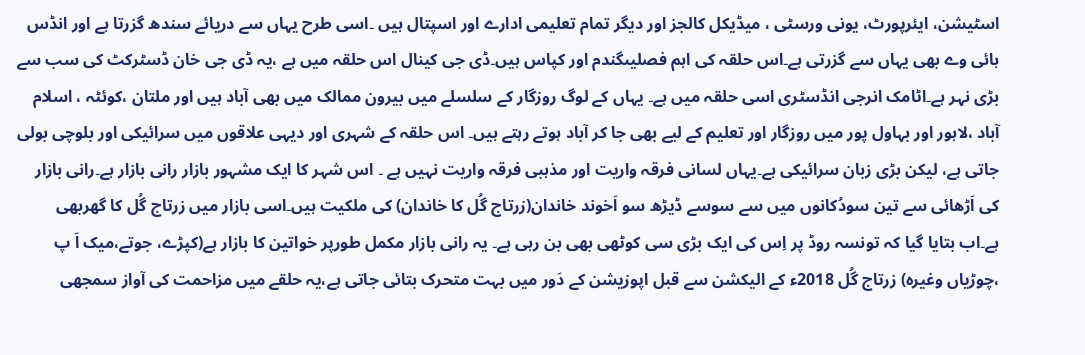اسٹیشن، ایئرپورٹ، یونی ورسٹی ، میڈیکل کالجز اور دیگر تمام تعلیمی ادارے اور اسپتال ہیں ۔اسی طرح یہاں سے دریائے سندھ گزرتا ہے اور انڈس ہائی وے بھی یہاں سے گزرتی ہے۔اس حلقہ کی اہم فصلیںگندم اور کپاس ہیں۔ڈی جی کینال اس حلقہ میں ہے ،یہ ڈی جی خان ڈسٹرکٹ کی سب سے بڑی نہر ہے۔اٹامک انرجی انڈسٹری اسی حلقہ میں ہے۔ یہاں کے لوگ روزگار کے سلسلے میں بیرون ممالک میں بھی آباد ہیں اور ملتان ،کوئٹہ ، اسلام آباد ،لاہور اور بہاول پور میں روزگار اور تعلیم کے لیے بھی جا کر آباد ہوتے رہتے ہیں۔ اس حلقہ کے شہری اور دیہی علاقوں میں سرائیکی اور بلوچی بولی جاتی ہے، لیکن بڑی زبان سرائیکی ہے۔یہاں لسانی فرقہ واریت اور مذہبی فرقہ واریت نہیں ہے ۔ اس شہر کا ایک مشہور بازار رانی بازار ہے۔رانی بازار کی اَڑھائی سے تین سودُکانوں میں سے سوسے ڈیڑھ سو اَخوند خاندان(زرتاج گُل کا خاندان) کی ملکیت ہیں۔اسی بازار میں زرتاج گُل کا گھربھی ہے۔اب بتایا گیا کہ تونسہ روڈ پر اِس کی ایک بڑی سی کوٹھی بھی بن رہی ہے۔ یہ رانی بازار مکمل طورپر خواتین کا بازار ہے(کپڑے، جوتے،میک اَ پ ،چوڑیاں وغیرہ) زرتاج گُل 2018ء کے الیکشن سے قبل اپوزیشن کے دَور میں بہت متحرک بتائی جاتی ہے،یہ حلقے میں مزاحمت کی آواز سمجھی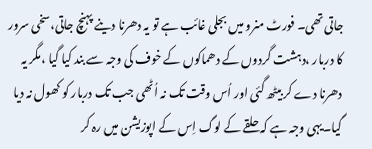جاتی تھی۔ فورٹ منرو میں بجلی غائب ہے تو یہ دھرنا دینے پہنچ جاتی،سخی سرور کا دربار ،دہشت گردوں کے دھماکوں کے خوف کی وجہ سے بند کیا گیا ،مگر یہ دھرنا دے کر بیٹھ گئی اور اُس وقت تک نہ اُٹھی جب تک دربار کو کھول نہ دیا گیا۔یہی وجہ ہے کہ حلقے کے لوگ اِس کے اپوزیشن میں رہ کر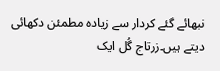نبھائے گئے کردار سے زیادہ مطمئن دکھائی دیتے ہیں۔زرتاج گُل ایک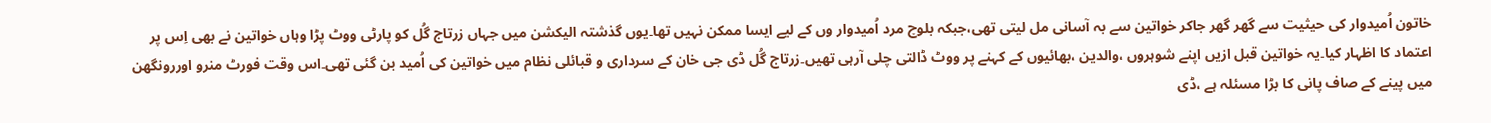خاتون اُمیدوار کی حیثیت سے گھر گھر جاکر خواتین سے بہ آسانی مل لیتی تھی،جبکہ بلوچ مرد اُمیدوار وں کے لیے ایسا ممکن نہیں تھا۔یوں گذشتہ الیکشن میں جہاں زرتاج گُل کو پارٹی ووٹ پڑا وہاں خواتین نے بھی اِس پر اعتماد کا اظہار کیا۔یہ خواتین قبل ازیں اپنے شوہروں ،والدین ،بھائیوں کے کہنے پر ووٹ ڈالتی چلی آرہی تھیں۔زرتاج گُل ڈی جی خان کے سرداری و قبائلی نظام میں خواتین کی اُمید بن گئی تھی۔اس وقت فورٹ منرو اوررونگھن میں پینے کے صاف پانی کا بڑا مسئلہ ہے ،ڈی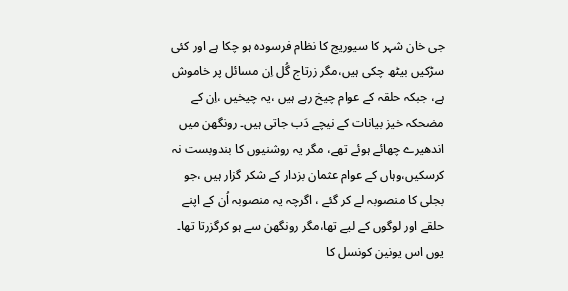جی خان شہر کا سیوریج کا نظام فرسودہ ہو چکا ہے اور کئی سڑکیں بیٹھ چکی ہیں،مگر زرتاج گُل اِن مسائل پر خاموش ہے، جبکہ حلقہ کے عوام چیخ رہے ہیں ،یہ چیخیں ،اِن کے مضحکہ خیز بیانات کے نیچے دَب جاتی ہیں۔ رونگھن میں اندھیرے چھائے ہوئے تھے، مگر یہ روشنیوں کا بندوبست نہ کرسکیں،وہاں کے عوام عثمان بزدار کے شکر گزار ہیں ،جو بجلی کا منصوبہ لے کر گئے ، اگرچہ یہ منصوبہ اُن کے اپنے حلقے اور لوگوں کے لیے تھا،مگر رونگھن سے ہو کرگزرتا تھا۔ یوں اس یونین کونسل کا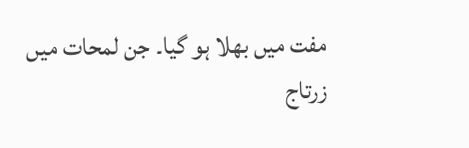مفت میں بھلا ہو گیا۔ جن لمحات میں زرتاج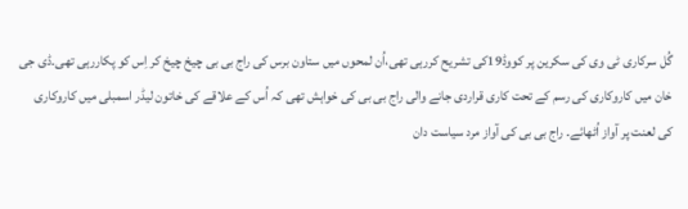گُل سرکاری ٹی وی کی سکرین پر کووڈ19کی تشریح کررہی تھی،اُن لمحوں میں ستاون برس کی راج بی بی چیخ چیخ کر اِس کو پکاررہی تھی۔ڈی جی خان میں کاروکاری کی رسم کے تحت کاری قراردی جانے والی راج بی بی کی خواہش تھی کہ اُس کے علاقے کی خاتون لیڈر اسمبلی میں کاروکاری کی لعنت پر آواز اُٹھائے۔ راج بی بی کی آواز مرد سیاست دان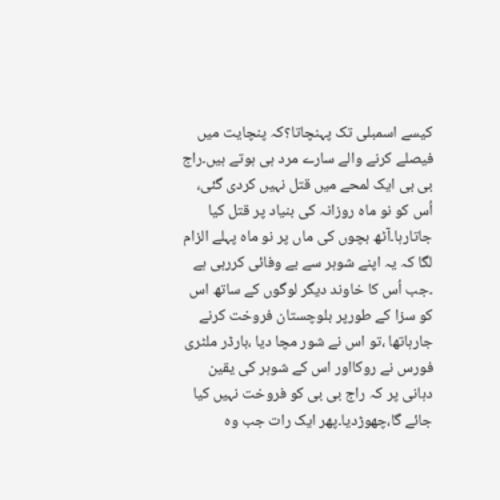کیسے اسمبلی تک پہنچاتا؟کہ پنچایت میں فیصلے کرنے والے سارے مرد ہی ہوتے ہیں۔راج بی بی ایک لمحے میں قتل نہیں کردی گئی، اُس کو نو ماہ روزانہ کی بنیاد پر قتل کیا جاتارہا۔آٹھ بچوں کی ماں پر نو ماہ پہلے الزام لگا کہ یہ اپنے شوہر سے بے وفائی کررہی ہے ۔جب اُس کا خاوند دیگر لوگوں کے ساتھ اس کو سزا کے طورپر بلوچستان فروخت کرنے جارہاتھا ،تو اس نے شور مچا دیا ،بارڈر ملٹری فورس نے روکااور اس کے شوہر کی یقین دہانی پر کہ راج بی بی کو فروخت نہیں کیا جائے گا،چھوڑدیا۔پھر ایک رات جب وہ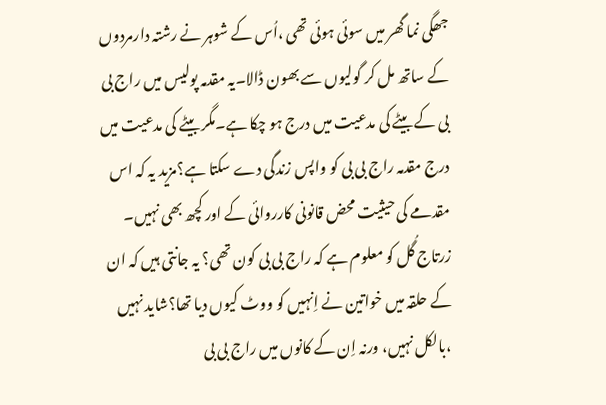جھگی نما گھر میں سوئی ہوئی تھی ،اُس کے شوہر نے رشتہ دارمردوں کے ساتھ مل کر گولیوں سے بھون ڈالا۔یہ مقدمہ پولیس میں راج بی بی کے بیٹے کی مدعیت میں درج ہو چکا ہے۔مگر بیٹے کی مدعیت میں درج مقدمہ راج بی بی کو واپس زندگی دے سکتا ہے؟مزید یہ کہ اس مقدمے کی حیثیت محض قانونی کارروائی کے اور کچھ بھی نہیں۔ زرتاج گُل کو معلوم ہے کہ راج بی بی کون تھی؟ یہ جانتی ہیں کہ ان کے حلقہ میں خواتین نے اِنہیں کو ووٹ کیوں دیا تھا؟شاید نہیں ،بالکل نہیں، ورنہ اِن کے کانوں میں راج بی بی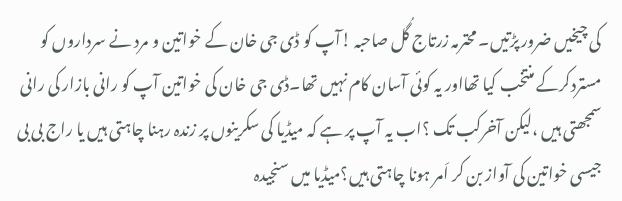کی چیخیں ضرور پڑتیں۔ محترمہ زرتاج گُل صاحبہ !آپ کو ڈی جی خان کے خواتین و مرد نے سرداروں کو مستردکرکے منتخب کیا تھااور یہ کوئی آسان کام نہیں تھا۔ڈی جی خان کی خواتین آپ کو رانی بازار کی رانی سمجھتی ہیں ،لیکن آخرکب تک ؟اب یہ آپ پر ہے کہ میڈیا کی سکرینوں پر زندہ رہنا چاہتی ہیں یا راج بی بی جیسی خواتین کی آواز بن کر اَمر ہونا چاہتی ہیں؟میڈیا میں سنجیدہ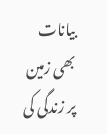بیانات بھی زمین پر زندگی کی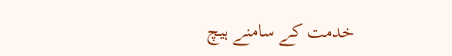خدمت کے سامنے ہیچ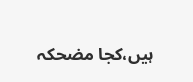ہیں،کجا مضحکہ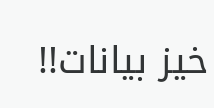خیز بیانات!!